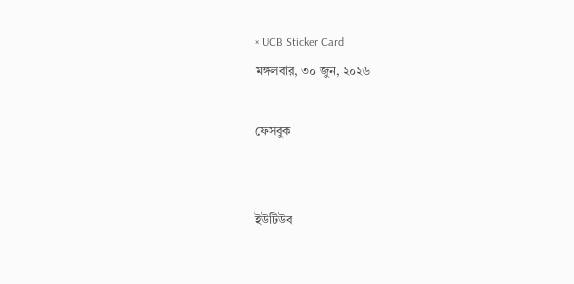× UCB Sticker Card
মঙ্গলবার, ৩০ জুন, ২০২৬

ফেসবুক


ইউটিউব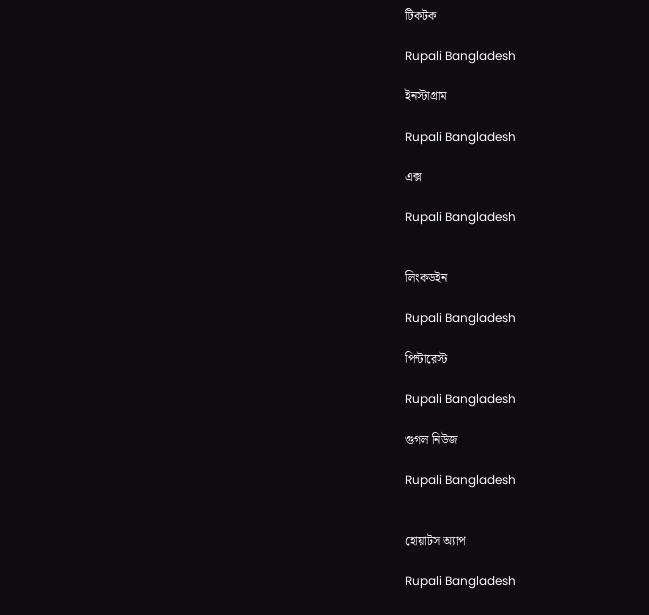টিকটক

Rupali Bangladesh

ইনস্টাগ্রাম

Rupali Bangladesh

এক্স

Rupali Bangladesh


লিংকডইন

Rupali Bangladesh

পিন্টারেস্ট

Rupali Bangladesh

গুগল নিউজ

Rupali Bangladesh


হোয়াটস অ্যাপ

Rupali Bangladesh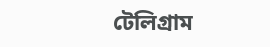টেলিগ্রাম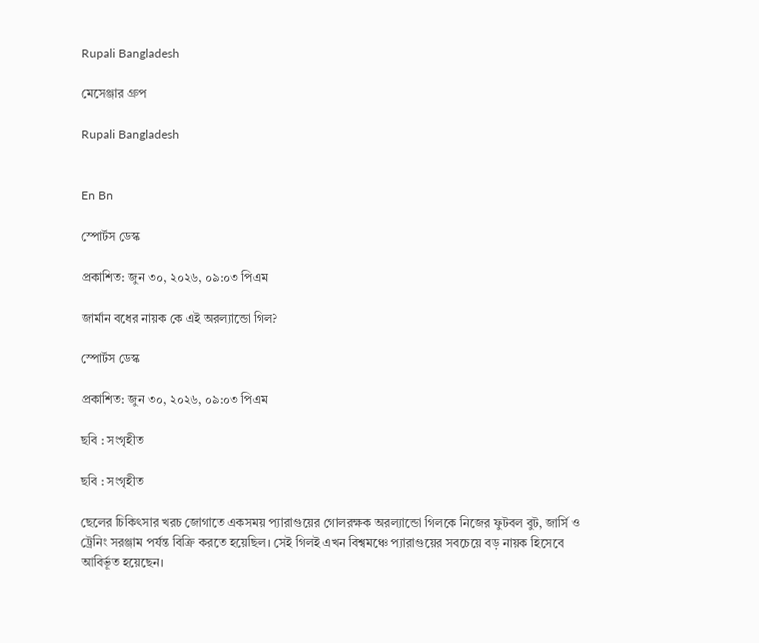Rupali Bangladesh

মেসেঞ্জার গ্রুপ

Rupali Bangladesh


En Bn

স্পোর্টস ডেস্ক

প্রকাশিত: জুন ৩০, ২০২৬, ০৯:০৩ পিএম

জার্মান বধের নায়ক কে এই অরল্যান্ডো গিল?

স্পোর্টস ডেস্ক

প্রকাশিত: জুন ৩০, ২০২৬, ০৯:০৩ পিএম

ছবি : সংগৃহীত

ছবি : সংগৃহীত

ছেলের চিকিৎসার খরচ জোগাতে একসময় প্যারাগুয়ের গোলরক্ষক অরল্যান্ডো গিলকে নিজের ফুটবল বুট, জার্সি ও ট্রেনিং সরঞ্জাম পর্যন্ত বিক্রি করতে হয়েছিল। সেই গিলই এখন বিশ্বমঞ্চে প্যারাগুয়ের সবচেয়ে বড় নায়ক হিসেবে আবির্ভূত হয়েছেন।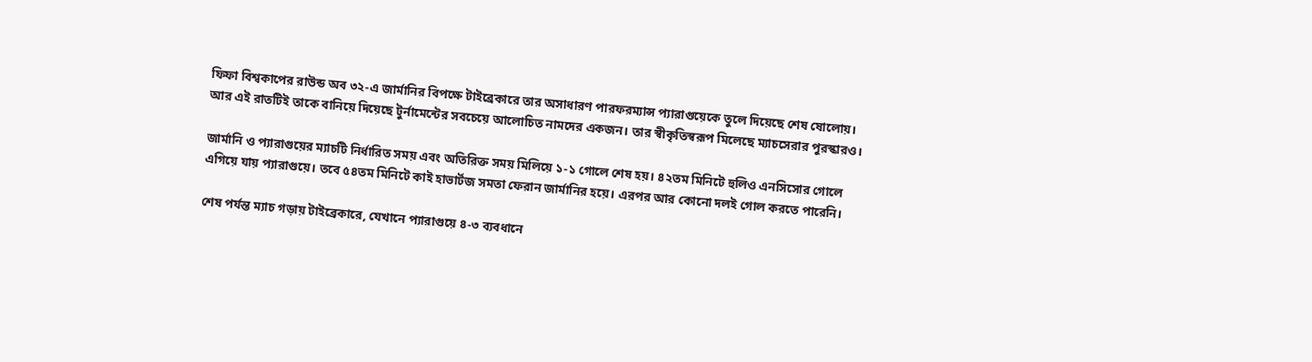ফিফা বিশ্বকাপের রাউন্ড অব ৩২-এ জার্মানির বিপক্ষে টাইব্রেকারে তার অসাধারণ পারফরম্যান্স প্যারাগুয়েকে তুলে দিয়েছে শেষ ষোলোয়। আর এই রাতটিই তাকে বানিয়ে দিয়েছে টুর্নামেন্টের সবচেয়ে আলোচিত নামদের একজন। তার স্বীকৃতিস্বরূপ মিলেছে ম্যাচসেরার পুরস্কারও।

জার্মানি ও প্যারাগুয়ের ম্যাচটি নির্ধারিত সময় এবং অতিরিক্ত সময় মিলিয়ে ১-১ গোলে শেষ হয়। ৪২তম মিনিটে হুলিও এনসিসোর গোলে এগিয়ে যায় প্যারাগুয়ে। তবে ৫৪তম মিনিটে কাই হাভার্টজ সমতা ফেরান জার্মানির হয়ে। এরপর আর কোনো দলই গোল করতে পারেনি।

শেষ পর্যন্ত ম্যাচ গড়ায় টাইব্রেকারে, যেখানে প্যারাগুয়ে ৪-৩ ব্যবধানে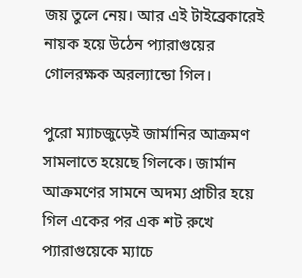জয় তুলে নেয়। আর এই টাইব্রেকারেই নায়ক হয়ে উঠেন প্যারাগুয়ের গোলরক্ষক অরল্যান্ডো গিল।

পুরো ম্যাচজুড়েই জার্মানির আক্রমণ সামলাতে হয়েছে গিলকে। জার্মান আক্রমণের সামনে অদম্য প্রাচীর হয়ে গিল একের পর এক শট রুখে প্যারাগুয়েকে ম্যাচে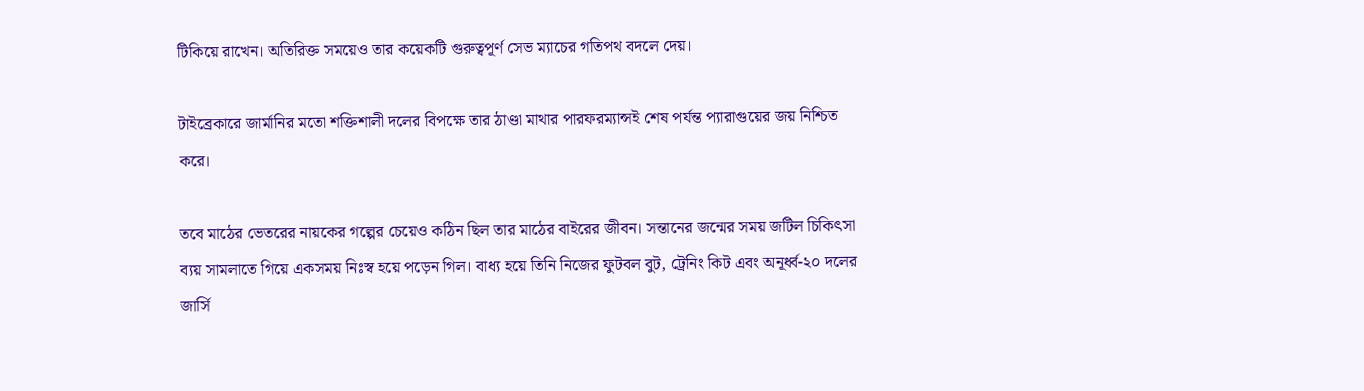টিকিয়ে রাখেন। অতিরিক্ত সময়েও তার কয়েকটি গুরুত্বপূর্ণ সেভ ম্যাচের গতিপথ বদলে দেয়।

টাইব্রেকারে জার্মানির মতো শক্তিশালী দলের বিপক্ষে তার ঠাণ্ডা মাথার পারফরম্যান্সই শেষ পর্যন্ত প্যারাগুয়ের জয় নিশ্চিত করে।

তবে মাঠের ভেতরের নায়কের গল্পের চেয়েও কঠিন ছিল তার মাঠের বাইরের জীবন। সন্তানের জন্মের সময় জটিল চিকিৎসা ব্যয় সামলাতে গিয়ে একসময় নিঃস্ব হয়ে পড়েন গিল। বাধ্য হয়ে তিনি নিজের ফুটবল বুট, ট্রেনিং কিট এবং অনূর্ধ্ব-২০ দলের জার্সি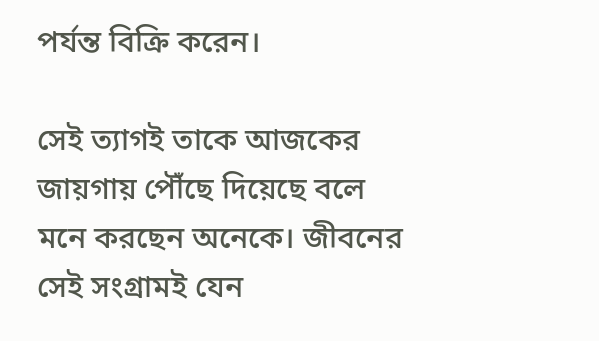পর্যন্ত বিক্রি করেন।

সেই ত্যাগই তাকে আজকের জায়গায় পৌঁছে দিয়েছে বলে মনে করছেন অনেকে। জীবনের সেই সংগ্রামই যেন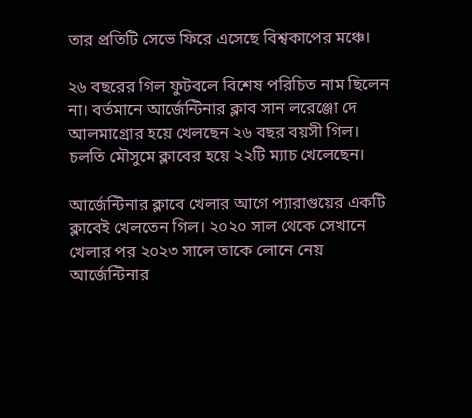তার প্রতিটি সেভে ফিরে এসেছে বিশ্বকাপের মঞ্চে।

২৬ বছরের গিল ফুটবলে বিশেষ পরিচিত নাম ছিলেন না। বর্তমানে আর্জেন্টিনার ক্লাব সান লরেঞ্জো দে আলমাগ্রোর হয়ে খেলছেন ২৬ বছর বয়সী গিল। চলতি মৌসুমে ক্লাবের হয়ে ২২টি ম্যাচ খেলেছেন।

আর্জেন্টিনার ক্লাবে খেলার আগে প্যারাগুয়ের একটি ক্লাবেই খেলতেন গিল। ২০২০ সাল থেকে সেখানে খেলার পর ২০২৩ সালে তাকে লোনে নেয় আর্জেন্টিনার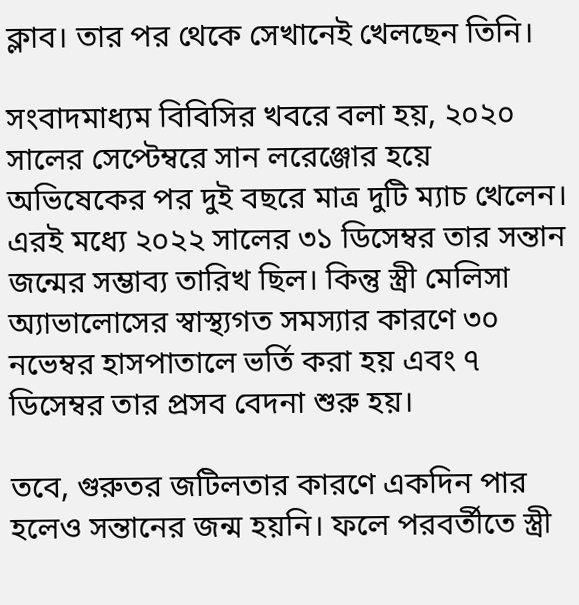ক্লাব। তার পর থেকে সেখানেই খেলছেন তিনি।

সংবাদমাধ্যম বিবিসির খবরে বলা হয়, ২০২০ সালের সেপ্টেম্বরে সান লরেঞ্জোর হয়ে অভিষেকের পর দুই বছরে মাত্র দুটি ম্যাচ খেলেন। এরই মধ্যে ২০২২ সালের ৩১ ডিসেম্বর তার সন্তান জন্মের সম্ভাব্য তারিখ ছিল। কিন্তু স্ত্রী মেলিসা অ্যাভালোসের স্বাস্থ্যগত সমস্যার কারণে ৩০ নভেম্বর হাসপাতালে ভর্তি করা হয় এবং ৭ ডিসেম্বর তার প্রসব বেদনা শুরু হয়।

তবে, গুরুতর জটিলতার কারণে একদিন পার হলেও সন্তানের জন্ম হয়নি। ফলে পরবর্তীতে স্ত্রী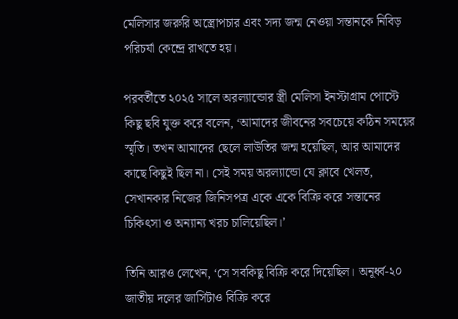মেলিসার জরুরি অস্ত্রোপচার এবং সদ্য জন্ম নেওয়া সন্তানকে নিবিড় পরিচর্যা কেন্দ্রে রাখতে হয়।

পরবর্তীতে ২০২৫ সালে অরল্যান্ডোর স্ত্রী মেলিসা ইনস্টাগ্রাম পোস্টে কিছু ছবি যুক্ত করে বলেন, ‘আমাদের জীবনের সবচেয়ে কঠিন সময়ের স্মৃতি। তখন আমাদের ছেলে লাউতির জন্ম হয়েছিল, আর আমাদের কাছে কিছুই ছিল না। সেই সময় অরল্যান্ডো যে ক্লাবে খেলত, সেখানকার নিজের জিনিসপত্র একে একে বিক্রি করে সন্তানের চিকিৎসা ও অন্যান্য খরচ চালিয়েছিল।’

তিনি আরও লেখেন, ‘সে সবকিছু বিক্রি করে দিয়েছিল। অনূর্ধ্ব-২০ জাতীয় দলের জার্সিটাও বিক্রি করে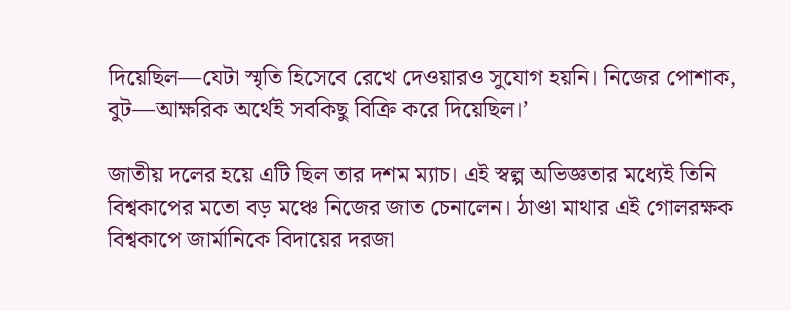দিয়েছিল—যেটা স্মৃতি হিসেবে রেখে দেওয়ারও সুযোগ হয়নি। নিজের পোশাক, বুট—আক্ষরিক অর্থেই সবকিছু বিক্রি করে দিয়েছিল।’

জাতীয় দলের হয়ে এটি ছিল তার দশম ম্যাচ। এই স্বল্প অভিজ্ঞতার মধ্যেই তিনি বিশ্বকাপের মতো বড় মঞ্চে নিজের জাত চেনালেন। ঠাণ্ডা মাথার এই গোলরক্ষক বিশ্বকাপে জার্মানিকে বিদায়ের দরজা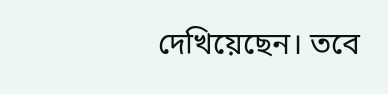দেখিয়েছেন। তবে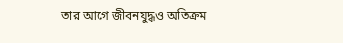তার আগে জীবনযুদ্ধও অতিক্রম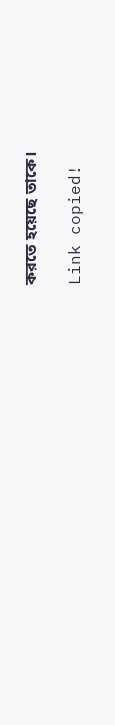করতে হয়েছে তাকে।

Link copied!